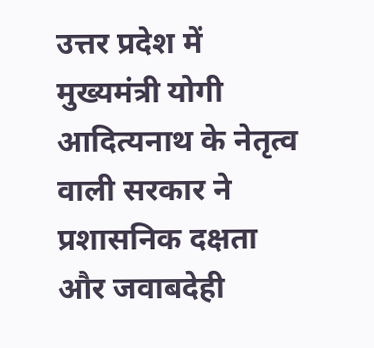उत्तर प्रदेश में मुख्यमंत्री योगी आदित्यनाथ के नेतृत्व वाली सरकार ने प्रशासनिक दक्षता और जवाबदेही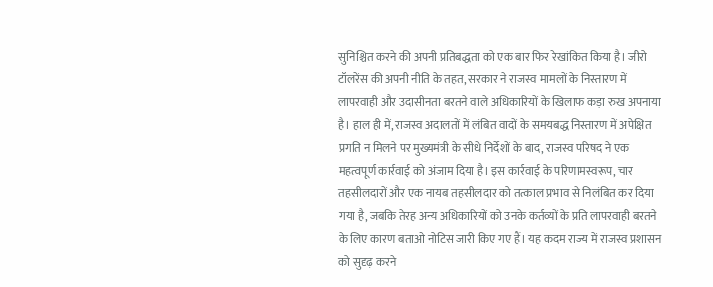सुनिश्चित करने की अपनी प्रतिबद्धता को एक बार फिर रेखांकित किया है। जीरो टॉलरेंस की अपनी नीति के तहत, सरकार ने राजस्व मामलों के निस्तारण में लापरवाही और उदासीनता बरतने वाले अधिकारियों के खिलाफ कड़ा रुख अपनाया है। हाल ही में, राजस्व अदालतों में लंबित वादों के समयबद्ध निस्तारण में अपेक्षित प्रगति न मिलने पर मुख्यमंत्री के सीधे निर्देशों के बाद, राजस्व परिषद ने एक महत्वपूर्ण कार्रवाई को अंजाम दिया है। इस कार्रवाई के परिणामस्वरूप, चार तहसीलदारों और एक नायब तहसीलदार को तत्काल प्रभाव से निलंबित कर दिया गया है, जबकि तेरह अन्य अधिकारियों को उनके कर्तव्यों के प्रति लापरवाही बरतने के लिए कारण बताओ नोटिस जारी किए गए हैं। यह कदम राज्य में राजस्व प्रशासन को सुदृढ़ करने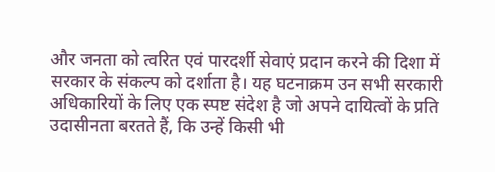और जनता को त्वरित एवं पारदर्शी सेवाएं प्रदान करने की दिशा में सरकार के संकल्प को दर्शाता है। यह घटनाक्रम उन सभी सरकारी अधिकारियों के लिए एक स्पष्ट संदेश है जो अपने दायित्वों के प्रति उदासीनता बरतते हैं, कि उन्हें किसी भी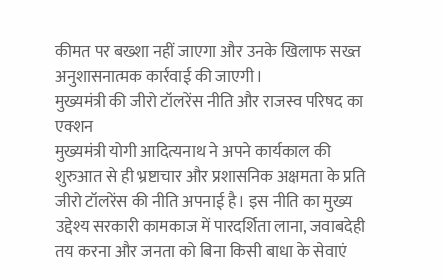कीमत पर बख्शा नहीं जाएगा और उनके खिलाफ सख्त अनुशासनात्मक कार्रवाई की जाएगी।
मुख्यमंत्री की जीरो टॉलरेंस नीति और राजस्व परिषद का एक्शन
मुख्यमंत्री योगी आदित्यनाथ ने अपने कार्यकाल की शुरुआत से ही भ्रष्टाचार और प्रशासनिक अक्षमता के प्रति जीरो टॉलरेंस की नीति अपनाई है। इस नीति का मुख्य उद्देश्य सरकारी कामकाज में पारदर्शिता लाना, जवाबदेही तय करना और जनता को बिना किसी बाधा के सेवाएं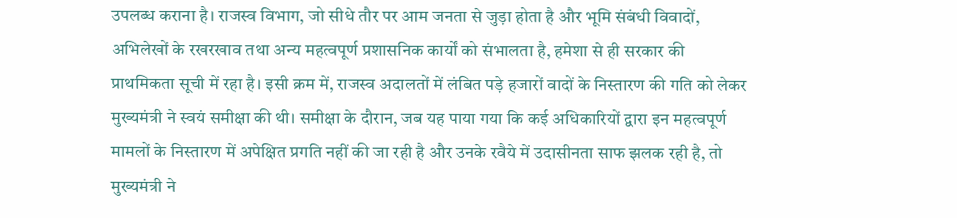उपलब्ध कराना है। राजस्व विभाग, जो सीधे तौर पर आम जनता से जुड़ा होता है और भूमि संबंधी विवादों, अभिलेखों के रखरखाव तथा अन्य महत्वपूर्ण प्रशासनिक कार्यों को संभालता है, हमेशा से ही सरकार की प्राथमिकता सूची में रहा है। इसी क्रम में, राजस्व अदालतों में लंबित पड़े हजारों वादों के निस्तारण की गति को लेकर मुख्यमंत्री ने स्वयं समीक्षा की थी। समीक्षा के दौरान, जब यह पाया गया कि कई अधिकारियों द्वारा इन महत्वपूर्ण मामलों के निस्तारण में अपेक्षित प्रगति नहीं की जा रही है और उनके रवैये में उदासीनता साफ झलक रही है, तो मुख्यमंत्री ने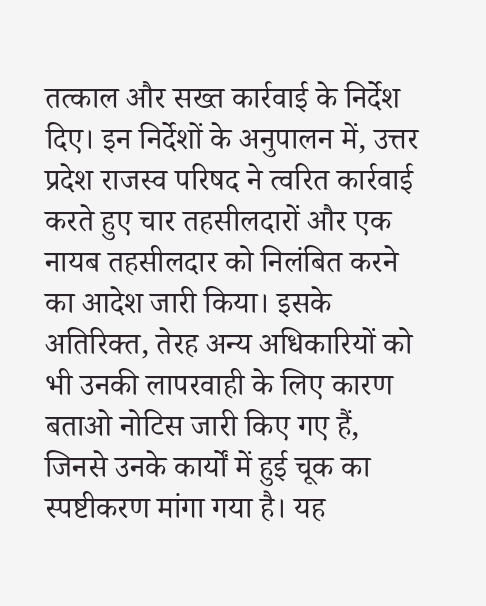तत्काल और सख्त कार्रवाई के निर्देश दिए। इन निर्देशों के अनुपालन में, उत्तर प्रदेश राजस्व परिषद ने त्वरित कार्रवाई करते हुए चार तहसीलदारों और एक नायब तहसीलदार को निलंबित करने का आदेश जारी किया। इसके अतिरिक्त, तेरह अन्य अधिकारियों को भी उनकी लापरवाही के लिए कारण बताओ नोटिस जारी किए गए हैं, जिनसे उनके कार्यों में हुई चूक का स्पष्टीकरण मांगा गया है। यह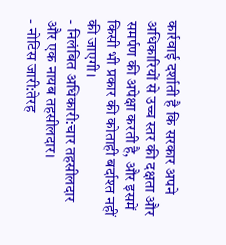कार्रवाई दर्शाती है कि सरकार अपने अधिकारियों से उच्च स्तर की दक्षता और समर्पण की अपेक्षा करती है, और इसमें किसी भी प्रकार की कोताही बर्दाश्त नहीं की जाएगी।
- निलंबित अधिकारी:चार तहसीलदार और एक नायब तहसीलदार।
- नोटिस जारी:तेरह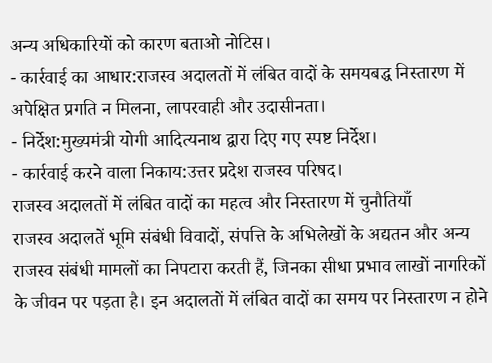अन्य अधिकारियों को कारण बताओ नोटिस।
- कार्रवाई का आधार:राजस्व अदालतों में लंबित वादों के समयबद्ध निस्तारण में अपेक्षित प्रगति न मिलना, लापरवाही और उदासीनता।
- निर्देश:मुख्यमंत्री योगी आदित्यनाथ द्वारा दिए गए स्पष्ट निर्देश।
- कार्रवाई करने वाला निकाय:उत्तर प्रदेश राजस्व परिषद।
राजस्व अदालतों में लंबित वादों का महत्व और निस्तारण में चुनौतियाँ
राजस्व अदालतें भूमि संबंधी विवादों, संपत्ति के अभिलेखों के अद्यतन और अन्य राजस्व संबंधी मामलों का निपटारा करती हैं, जिनका सीधा प्रभाव लाखों नागरिकों के जीवन पर पड़ता है। इन अदालतों में लंबित वादों का समय पर निस्तारण न होने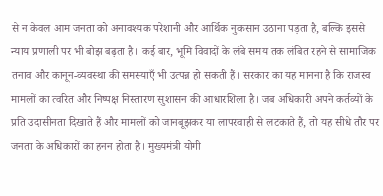से न केवल आम जनता को अनावश्यक परेशानी और आर्थिक नुकसान उठाना पड़ता है, बल्कि इससे न्याय प्रणाली पर भी बोझ बढ़ता है। कई बार, भूमि विवादों के लंबे समय तक लंबित रहने से सामाजिक तनाव और कानून-व्यवस्था की समस्याएँ भी उत्पन्न हो सकती हैं। सरकार का यह मानना है कि राजस्व मामलों का त्वरित और निष्पक्ष निस्तारण सुशासन की आधारशिला है। जब अधिकारी अपने कर्तव्यों के प्रति उदासीनता दिखाते हैं और मामलों को जानबूझकर या लापरवाही से लटकाते हैं, तो यह सीधे तौर पर जनता के अधिकारों का हनन होता है। मुख्यमंत्री योगी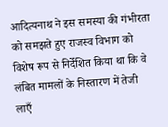आदित्यनाथ ने इस समस्या की गंभीरता को समझते हुए राजस्व विभाग को विशेष रूप से निर्देशित किया था कि वे लंबित मामलों के निस्तारण में तेजी लाएँ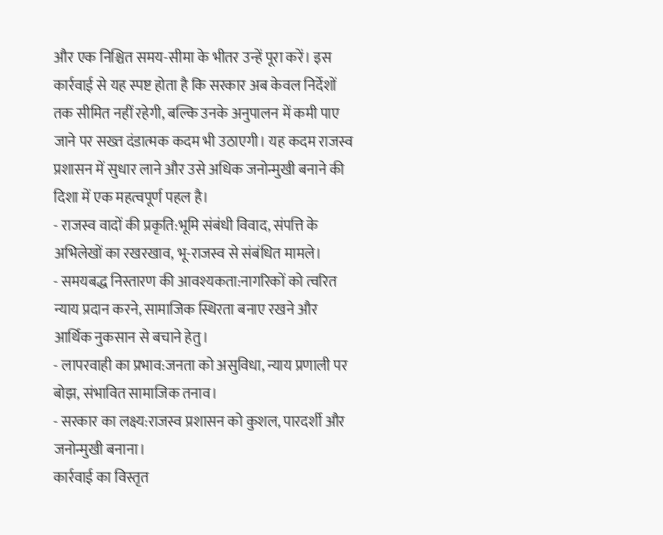और एक निश्चित समय-सीमा के भीतर उन्हें पूरा करें। इस कार्रवाई से यह स्पष्ट होता है कि सरकार अब केवल निर्देशों तक सीमित नहीं रहेगी, बल्कि उनके अनुपालन में कमी पाए जाने पर सख्त दंडात्मक कदम भी उठाएगी। यह कदम राजस्व प्रशासन में सुधार लाने और उसे अधिक जनोन्मुखी बनाने की दिशा में एक महत्वपूर्ण पहल है।
- राजस्व वादों की प्रकृति:भूमि संबंधी विवाद, संपत्ति के अभिलेखों का रखरखाव, भू-राजस्व से संबंधित मामले।
- समयबद्ध निस्तारण की आवश्यकता:नागरिकों को त्वरित न्याय प्रदान करने, सामाजिक स्थिरता बनाए रखने और आर्थिक नुकसान से बचाने हेतु।
- लापरवाही का प्रभाव:जनता को असुविधा, न्याय प्रणाली पर बोझ, संभावित सामाजिक तनाव।
- सरकार का लक्ष्य:राजस्व प्रशासन को कुशल, पारदर्शी और जनोन्मुखी बनाना।
कार्रवाई का विस्तृत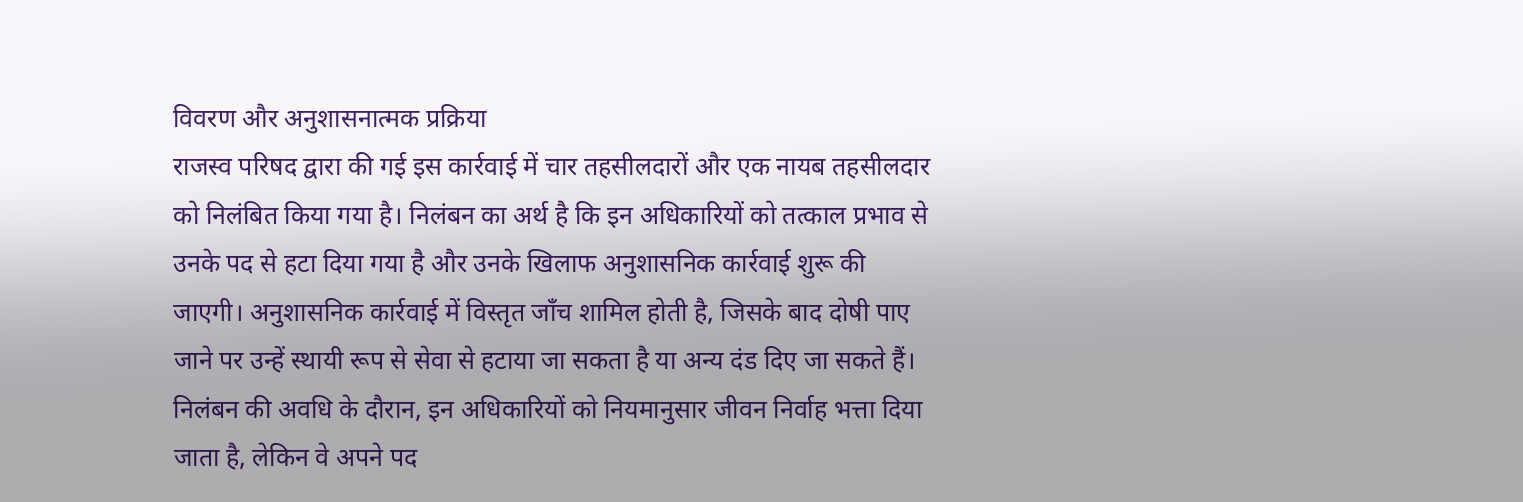विवरण और अनुशासनात्मक प्रक्रिया
राजस्व परिषद द्वारा की गई इस कार्रवाई में चार तहसीलदारों और एक नायब तहसीलदार को निलंबित किया गया है। निलंबन का अर्थ है कि इन अधिकारियों को तत्काल प्रभाव से उनके पद से हटा दिया गया है और उनके खिलाफ अनुशासनिक कार्रवाई शुरू की जाएगी। अनुशासनिक कार्रवाई में विस्तृत जाँच शामिल होती है, जिसके बाद दोषी पाए जाने पर उन्हें स्थायी रूप से सेवा से हटाया जा सकता है या अन्य दंड दिए जा सकते हैं। निलंबन की अवधि के दौरान, इन अधिकारियों को नियमानुसार जीवन निर्वाह भत्ता दिया जाता है, लेकिन वे अपने पद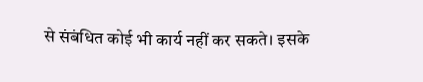से संबंधित कोई भी कार्य नहीं कर सकते। इसके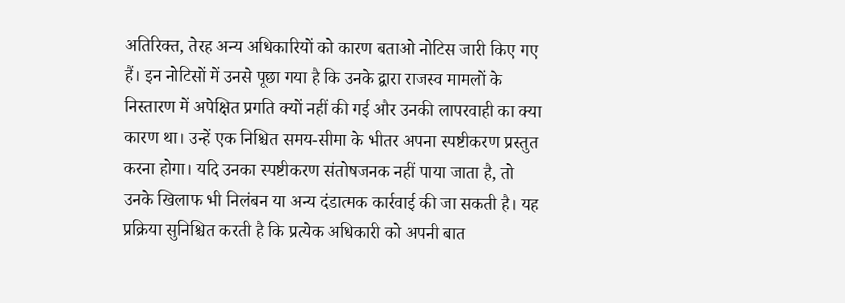अतिरिक्त, तेरह अन्य अधिकारियों को कारण बताओ नोटिस जारी किए गए हैं। इन नोटिसों में उनसे पूछा गया है कि उनके द्वारा राजस्व मामलों के निस्तारण में अपेक्षित प्रगति क्यों नहीं की गई और उनकी लापरवाही का क्या कारण था। उन्हें एक निश्चित समय-सीमा के भीतर अपना स्पष्टीकरण प्रस्तुत करना होगा। यदि उनका स्पष्टीकरण संतोषजनक नहीं पाया जाता है, तो उनके खिलाफ भी निलंबन या अन्य दंडात्मक कार्रवाई की जा सकती है। यह प्रक्रिया सुनिश्चित करती है कि प्रत्येक अधिकारी को अपनी बात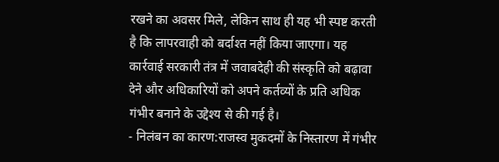रखने का अवसर मिले, लेकिन साथ ही यह भी स्पष्ट करती है कि लापरवाही को बर्दाश्त नहीं किया जाएगा। यह कार्रवाई सरकारी तंत्र में जवाबदेही की संस्कृति को बढ़ावा देने और अधिकारियों को अपने कर्तव्यों के प्रति अधिक गंभीर बनाने के उद्देश्य से की गई है।
- निलंबन का कारण:राजस्व मुकदमों के निस्तारण में गंभीर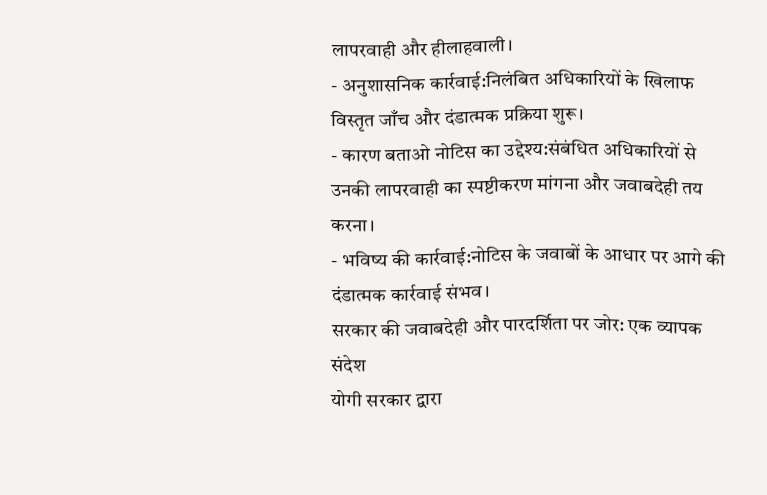लापरवाही और हीलाहवाली।
- अनुशासनिक कार्रवाई:निलंबित अधिकारियों के खिलाफ विस्तृत जाँच और दंडात्मक प्रक्रिया शुरू।
- कारण बताओ नोटिस का उद्देश्य:संबंधित अधिकारियों से उनकी लापरवाही का स्पष्टीकरण मांगना और जवाबदेही तय करना।
- भविष्य की कार्रवाई:नोटिस के जवाबों के आधार पर आगे की दंडात्मक कार्रवाई संभव।
सरकार की जवाबदेही और पारदर्शिता पर जोर: एक व्यापक संदेश
योगी सरकार द्वारा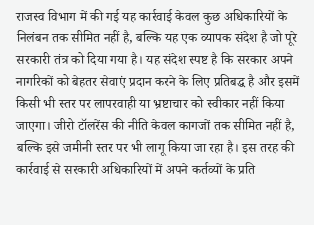राजस्व विभाग में की गई यह कार्रवाई केवल कुछ अधिकारियों के निलंबन तक सीमित नहीं है, बल्कि यह एक व्यापक संदेश है जो पूरे सरकारी तंत्र को दिया गया है। यह संदेश स्पष्ट है कि सरकार अपने नागरिकों को बेहतर सेवाएं प्रदान करने के लिए प्रतिबद्ध है और इसमें किसी भी स्तर पर लापरवाही या भ्रष्टाचार को स्वीकार नहीं किया जाएगा। जीरो टॉलरेंस की नीति केवल कागजों तक सीमित नहीं है, बल्कि इसे जमीनी स्तर पर भी लागू किया जा रहा है। इस तरह की कार्रवाई से सरकारी अधिकारियों में अपने कर्तव्यों के प्रति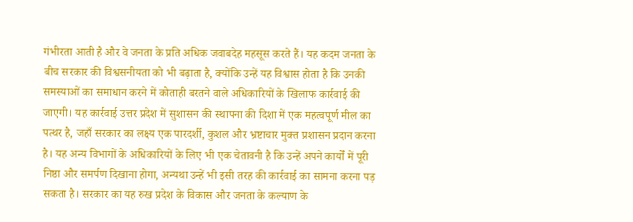गंभीरता आती है और वे जनता के प्रति अधिक जवाबदेह महसूस करते हैं। यह कदम जनता के बीच सरकार की विश्वसनीयता को भी बढ़ाता है, क्योंकि उन्हें यह विश्वास होता है कि उनकी समस्याओं का समाधान करने में कोताही बरतने वाले अधिकारियों के खिलाफ कार्रवाई की जाएगी। यह कार्रवाई उत्तर प्रदेश में सुशासन की स्थापना की दिशा में एक महत्वपूर्ण मील का पत्थर है, जहाँ सरकार का लक्ष्य एक पारदर्शी, कुशल और भ्रष्टाचार मुक्त प्रशासन प्रदान करना है। यह अन्य विभागों के अधिकारियों के लिए भी एक चेतावनी है कि उन्हें अपने कार्यों में पूरी निष्ठा और समर्पण दिखाना होगा, अन्यथा उन्हें भी इसी तरह की कार्रवाई का सामना करना पड़ सकता है। सरकार का यह रुख प्रदेश के विकास और जनता के कल्याण के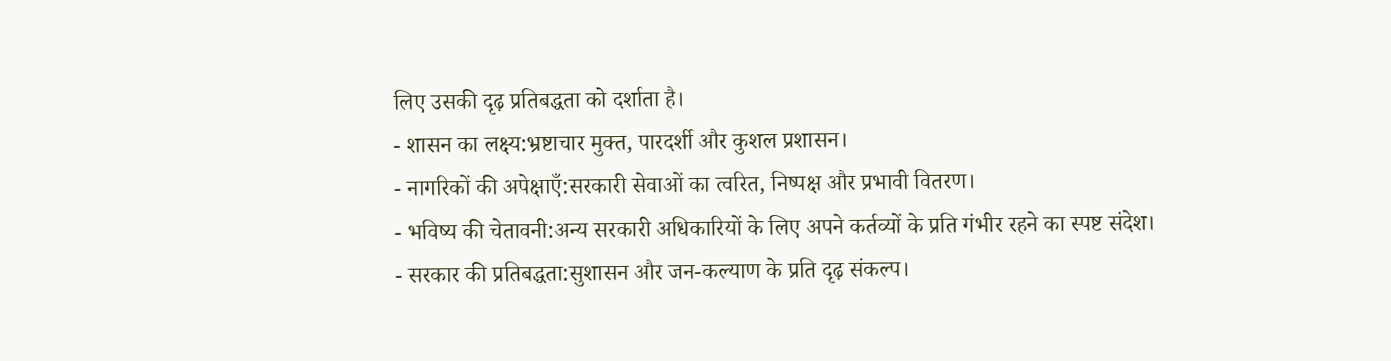लिए उसकी दृढ़ प्रतिबद्धता को दर्शाता है।
- शासन का लक्ष्य:भ्रष्टाचार मुक्त, पारदर्शी और कुशल प्रशासन।
- नागरिकों की अपेक्षाएँ:सरकारी सेवाओं का त्वरित, निष्पक्ष और प्रभावी वितरण।
- भविष्य की चेतावनी:अन्य सरकारी अधिकारियों के लिए अपने कर्तव्यों के प्रति गंभीर रहने का स्पष्ट संदेश।
- सरकार की प्रतिबद्धता:सुशासन और जन-कल्याण के प्रति दृढ़ संकल्प।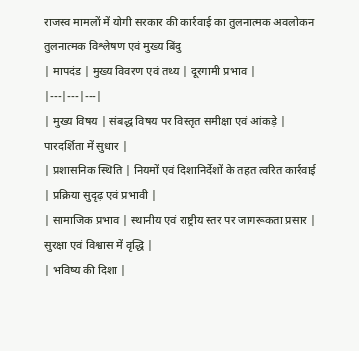राजस्व मामलों में योगी सरकार की कार्रवाई का तुलनात्मक अवलोकन
तुलनात्मक विश्लेषण एवं मुख्य बिंदु
| मापदंड | मुख्य विवरण एवं तथ्य | दूरगामी प्रभाव |
|---|---|---|
| मुख्य विषय | संबद्ध विषय पर विस्तृत समीक्षा एवं आंकड़े | पारदर्शिता में सुधार |
| प्रशासनिक स्थिति | नियमों एवं दिशानिर्देशों के तहत त्वरित कार्रवाई | प्रक्रिया सुदृढ़ एवं प्रभावी |
| सामाजिक प्रभाव | स्थानीय एवं राष्ट्रीय स्तर पर जागरूकता प्रसार | सुरक्षा एवं विश्वास में वृद्धि |
| भविष्य की दिशा |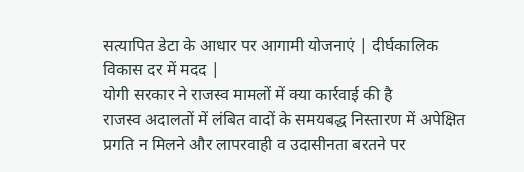सत्यापित डेटा के आधार पर आगामी योजनाएं | दीर्घकालिक विकास दर में मदद |
योगी सरकार ने राजस्व मामलों में क्या कार्रवाई की है
राजस्व अदालतों में लंबित वादों के समयबद्ध निस्तारण में अपेक्षित प्रगति न मिलने और लापरवाही व उदासीनता बरतने पर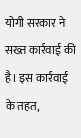योगी सरकार ने सख्त कार्रवाई की है। इस कार्रवाई के तहत,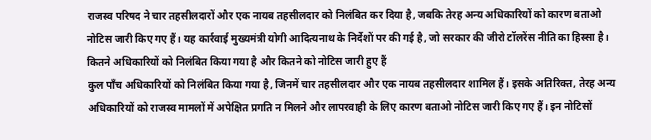राजस्व परिषद ने चार तहसीलदारों और एक नायब तहसीलदार को निलंबित कर दिया है, जबकि तेरह अन्य अधिकारियों को कारण बताओ नोटिस जारी किए गए हैं। यह कार्रवाई मुख्यमंत्री योगी आदित्यनाथ के निर्देशों पर की गई है, जो सरकार की जीरो टॉलरेंस नीति का हिस्सा है।
कितने अधिकारियों को निलंबित किया गया है और कितने को नोटिस जारी हुए हैं
कुल पाँच अधिकारियों को निलंबित किया गया है, जिनमें चार तहसीलदार और एक नायब तहसीलदार शामिल हैं। इसके अतिरिक्त, तेरह अन्य अधिकारियों को राजस्व मामलों में अपेक्षित प्रगति न मिलने और लापरवाही के लिए कारण बताओ नोटिस जारी किए गए हैं। इन नोटिसों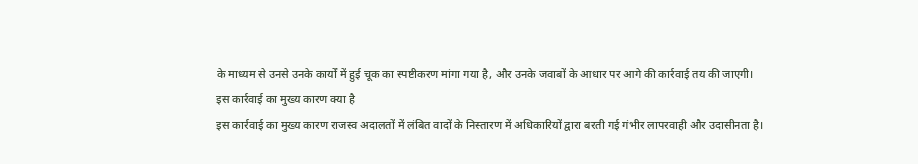के माध्यम से उनसे उनके कार्यों में हुई चूक का स्पष्टीकरण मांगा गया है, और उनके जवाबों के आधार पर आगे की कार्रवाई तय की जाएगी।
इस कार्रवाई का मुख्य कारण क्या है
इस कार्रवाई का मुख्य कारण राजस्व अदालतों में लंबित वादों के निस्तारण में अधिकारियों द्वारा बरती गई गंभीर लापरवाही और उदासीनता है।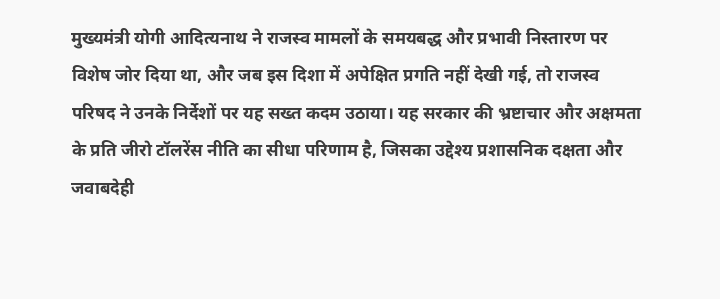मुख्यमंत्री योगी आदित्यनाथ ने राजस्व मामलों के समयबद्ध और प्रभावी निस्तारण पर विशेष जोर दिया था, और जब इस दिशा में अपेक्षित प्रगति नहीं देखी गई, तो राजस्व परिषद ने उनके निर्देशों पर यह सख्त कदम उठाया। यह सरकार की भ्रष्टाचार और अक्षमता के प्रति जीरो टॉलरेंस नीति का सीधा परिणाम है, जिसका उद्देश्य प्रशासनिक दक्षता और जवाबदेही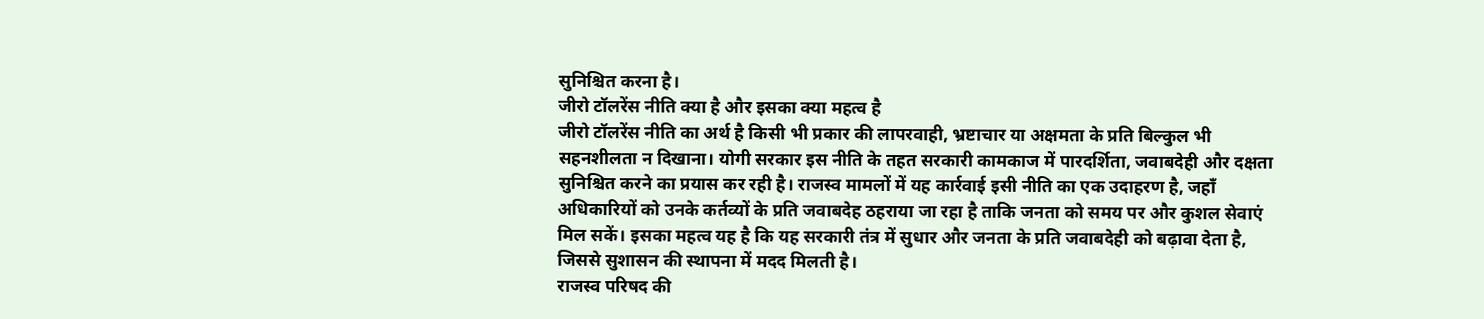सुनिश्चित करना है।
जीरो टॉलरेंस नीति क्या है और इसका क्या महत्व है
जीरो टॉलरेंस नीति का अर्थ है किसी भी प्रकार की लापरवाही, भ्रष्टाचार या अक्षमता के प्रति बिल्कुल भी सहनशीलता न दिखाना। योगी सरकार इस नीति के तहत सरकारी कामकाज में पारदर्शिता, जवाबदेही और दक्षता सुनिश्चित करने का प्रयास कर रही है। राजस्व मामलों में यह कार्रवाई इसी नीति का एक उदाहरण है, जहाँ अधिकारियों को उनके कर्तव्यों के प्रति जवाबदेह ठहराया जा रहा है ताकि जनता को समय पर और कुशल सेवाएं मिल सकें। इसका महत्व यह है कि यह सरकारी तंत्र में सुधार और जनता के प्रति जवाबदेही को बढ़ावा देता है, जिससे सुशासन की स्थापना में मदद मिलती है।
राजस्व परिषद की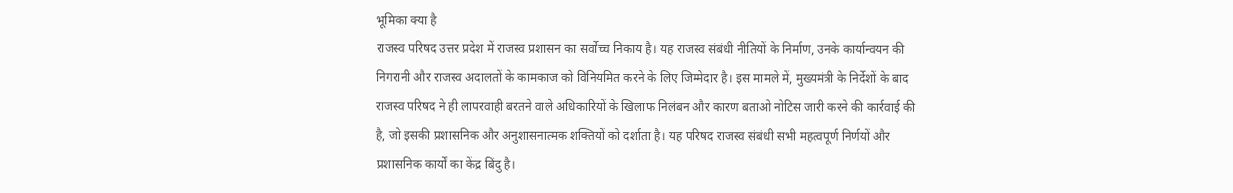भूमिका क्या है
राजस्व परिषद उत्तर प्रदेश में राजस्व प्रशासन का सर्वोच्च निकाय है। यह राजस्व संबंधी नीतियों के निर्माण, उनके कार्यान्वयन की निगरानी और राजस्व अदालतों के कामकाज को विनियमित करने के लिए जिम्मेदार है। इस मामले में, मुख्यमंत्री के निर्देशों के बाद राजस्व परिषद ने ही लापरवाही बरतने वाले अधिकारियों के खिलाफ निलंबन और कारण बताओ नोटिस जारी करने की कार्रवाई की है, जो इसकी प्रशासनिक और अनुशासनात्मक शक्तियों को दर्शाता है। यह परिषद राजस्व संबंधी सभी महत्वपूर्ण निर्णयों और प्रशासनिक कार्यों का केंद्र बिंदु है।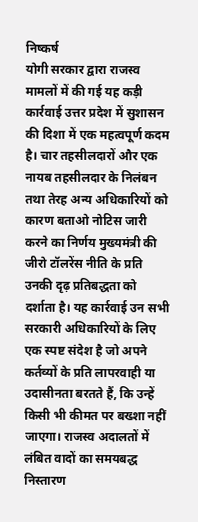निष्कर्ष
योगी सरकार द्वारा राजस्व मामलों में की गई यह कड़ी कार्रवाई उत्तर प्रदेश में सुशासन की दिशा में एक महत्वपूर्ण कदम है। चार तहसीलदारों और एक नायब तहसीलदार के निलंबन तथा तेरह अन्य अधिकारियों को कारण बताओ नोटिस जारी करने का निर्णय मुख्यमंत्री की जीरो टॉलरेंस नीति के प्रति उनकी दृढ़ प्रतिबद्धता को दर्शाता है। यह कार्रवाई उन सभी सरकारी अधिकारियों के लिए एक स्पष्ट संदेश है जो अपने कर्तव्यों के प्रति लापरवाही या उदासीनता बरतते हैं, कि उन्हें किसी भी कीमत पर बख्शा नहीं जाएगा। राजस्व अदालतों में लंबित वादों का समयबद्ध निस्तारण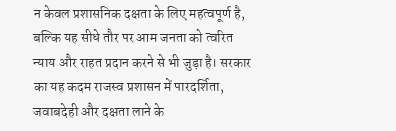न केवल प्रशासनिक दक्षता के लिए महत्वपूर्ण है, बल्कि यह सीधे तौर पर आम जनता को त्वरित न्याय और राहत प्रदान करने से भी जुड़ा है। सरकार का यह कदम राजस्व प्रशासन में पारदर्शिता, जवाबदेही और दक्षता लाने के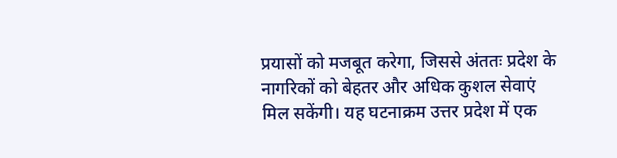प्रयासों को मजबूत करेगा, जिससे अंततः प्रदेश के नागरिकों को बेहतर और अधिक कुशल सेवाएं मिल सकेंगी। यह घटनाक्रम उत्तर प्रदेश में एक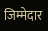जिम्मेदार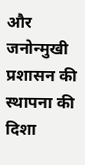और जनोन्मुखी प्रशासन की स्थापना की दिशा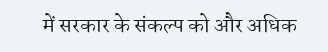में सरकार के संकल्प को और अधिक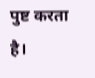पुष्ट करता है।